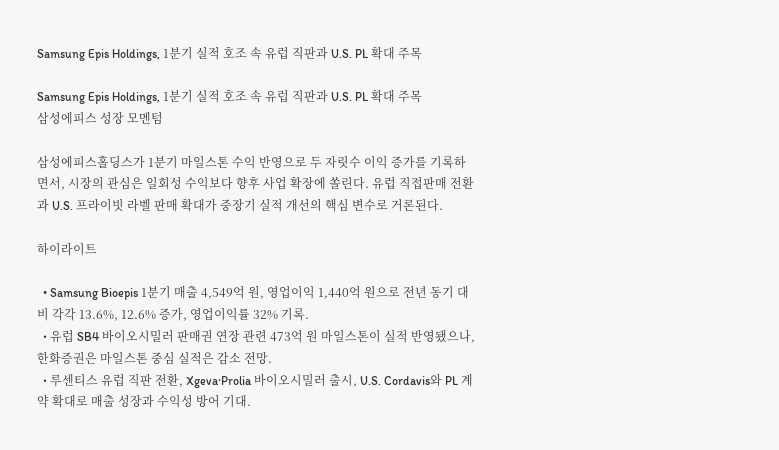Samsung Epis Holdings, 1분기 실적 호조 속 유럽 직판과 U.S. PL 확대 주목

Samsung Epis Holdings, 1분기 실적 호조 속 유럽 직판과 U.S. PL 확대 주목
삼성에피스 성장 모멘텀

삼성에피스홀딩스가 1분기 마일스톤 수익 반영으로 두 자릿수 이익 증가를 기록하면서, 시장의 관심은 일회성 수익보다 향후 사업 확장에 쏠린다. 유럽 직접판매 전환과 U.S. 프라이빗 라벨 판매 확대가 중장기 실적 개선의 핵심 변수로 거론된다.

하이라이트

  • Samsung Bioepis 1분기 매출 4,549억 원, 영업이익 1,440억 원으로 전년 동기 대비 각각 13.6%, 12.6% 증가, 영업이익률 32% 기록.
  • 유럽 SB4 바이오시밀러 판매권 연장 관련 473억 원 마일스톤이 실적 반영됐으나, 한화증권은 마일스톤 중심 실적은 감소 전망.
  • 루센티스 유럽 직판 전환, Xgeva·Prolia 바이오시밀러 출시, U.S. Cordavis와 PL 계약 확대로 매출 성장과 수익성 방어 기대.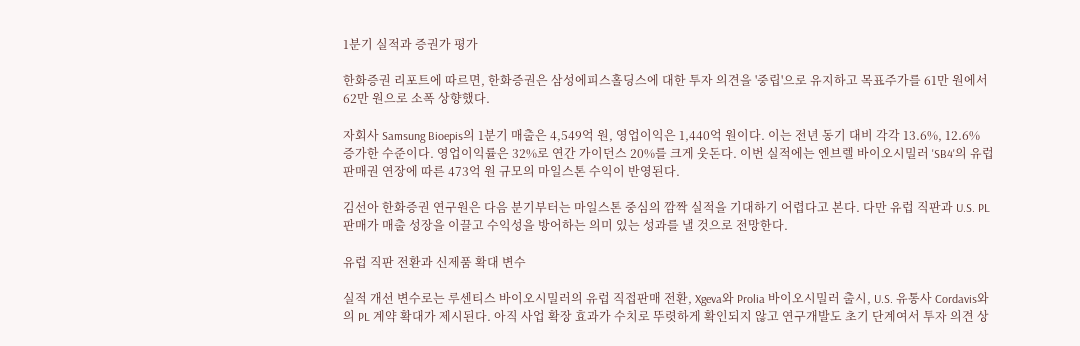1분기 실적과 증권가 평가

한화증권 리포트에 따르면, 한화증권은 삼성에피스홀딩스에 대한 투자 의견을 '중립'으로 유지하고 목표주가를 61만 원에서 62만 원으로 소폭 상향했다.

자회사 Samsung Bioepis의 1분기 매출은 4,549억 원, 영업이익은 1,440억 원이다. 이는 전년 동기 대비 각각 13.6%, 12.6% 증가한 수준이다. 영업이익률은 32%로 연간 가이던스 20%를 크게 웃돈다. 이번 실적에는 엔브렐 바이오시밀러 'SB4'의 유럽 판매권 연장에 따른 473억 원 규모의 마일스톤 수익이 반영된다.

김선아 한화증권 연구원은 다음 분기부터는 마일스톤 중심의 깜짝 실적을 기대하기 어렵다고 본다. 다만 유럽 직판과 U.S. PL 판매가 매출 성장을 이끌고 수익성을 방어하는 의미 있는 성과를 낼 것으로 전망한다.

유럽 직판 전환과 신제품 확대 변수

실적 개선 변수로는 루센티스 바이오시밀러의 유럽 직접판매 전환, Xgeva와 Prolia 바이오시밀러 출시, U.S. 유통사 Cordavis와의 PL 계약 확대가 제시된다. 아직 사업 확장 효과가 수치로 뚜렷하게 확인되지 않고 연구개발도 초기 단계여서 투자 의견 상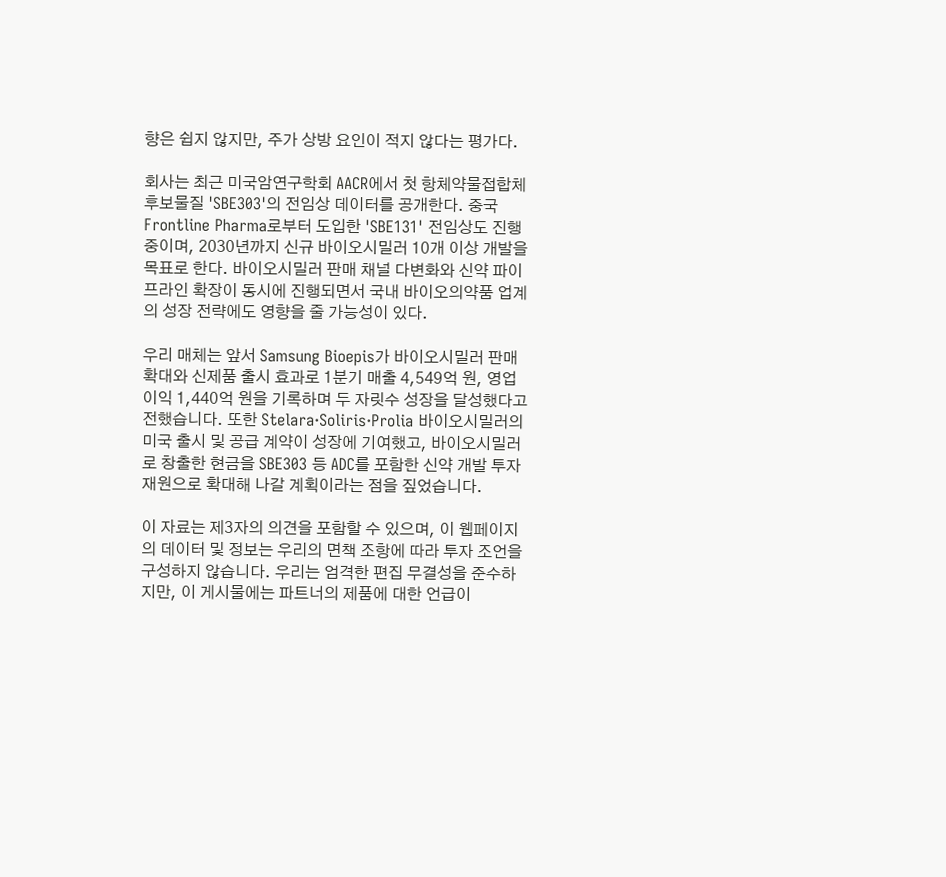향은 쉽지 않지만, 주가 상방 요인이 적지 않다는 평가다.

회사는 최근 미국암연구학회 AACR에서 첫 항체약물접합체 후보물질 'SBE303'의 전임상 데이터를 공개한다. 중국 Frontline Pharma로부터 도입한 'SBE131' 전임상도 진행 중이며, 2030년까지 신규 바이오시밀러 10개 이상 개발을 목표로 한다. 바이오시밀러 판매 채널 다변화와 신약 파이프라인 확장이 동시에 진행되면서 국내 바이오의약품 업계의 성장 전략에도 영향을 줄 가능성이 있다.

우리 매체는 앞서 Samsung Bioepis가 바이오시밀러 판매 확대와 신제품 출시 효과로 1분기 매출 4,549억 원, 영업이익 1,440억 원을 기록하며 두 자릿수 성장을 달성했다고 전했습니다. 또한 Stelara·Soliris·Prolia 바이오시밀러의 미국 출시 및 공급 계약이 성장에 기여했고, 바이오시밀러로 창출한 현금을 SBE303 등 ADC를 포함한 신약 개발 투자 재원으로 확대해 나갈 계획이라는 점을 짚었습니다.

이 자료는 제3자의 의견을 포함할 수 있으며, 이 웹페이지의 데이터 및 정보는 우리의 면책 조항에 따라 투자 조언을 구성하지 않습니다. 우리는 엄격한 편집 무결성을 준수하지만, 이 게시물에는 파트너의 제품에 대한 언급이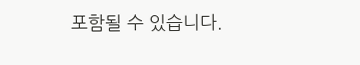포함될 수 있습니다.